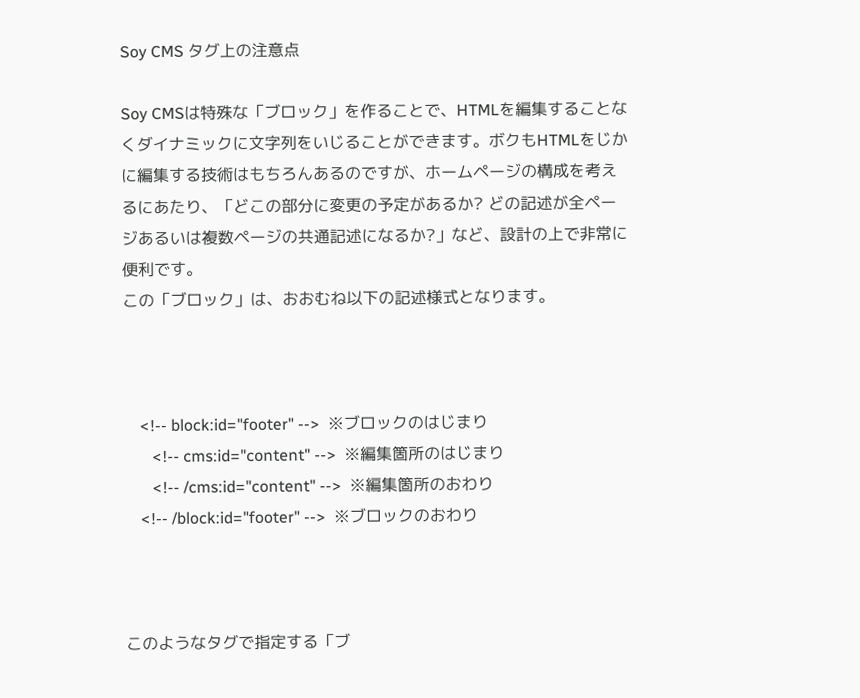Soy CMS タグ上の注意点

Soy CMSは特殊な「ブロック」を作ることで、HTMLを編集することなくダイナミックに文字列をいじることができます。ボクもHTMLをじかに編集する技術はもちろんあるのですが、ホームページの構成を考えるにあたり、「どこの部分に変更の予定があるか? どの記述が全ページあるいは複数ページの共通記述になるか?」など、設計の上で非常に便利です。
この「ブロック」は、おおむね以下の記述様式となります。



    <!-- block:id="footer" -->  ※ブロックのはじまり
       <!-- cms:id="content" -->  ※編集箇所のはじまり
       <!-- /cms:id="content" -->  ※編集箇所のおわり
    <!-- /block:id="footer" -->  ※ブロックのおわり



このようなタグで指定する「ブ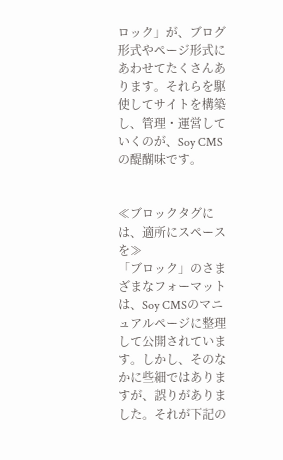ロック」が、ブログ形式やページ形式にあわせてたくさんあります。それらを駆使してサイトを構築し、管理・運営していくのが、Soy CMSの醍醐味です。


≪ブロックタグには、適所にスペースを≫
「ブロック」のさまざまなフォーマットは、Soy CMSのマニュアルページに整理して公開されています。しかし、そのなかに些細ではありますが、誤りがありました。それが下記の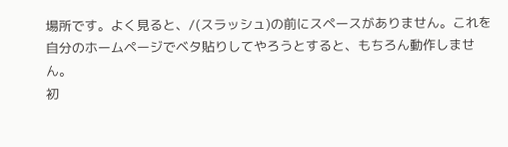場所です。よく見ると、/(スラッシュ)の前にスペースがありません。これを自分のホームページでベタ貼りしてやろうとすると、もちろん動作しません。
初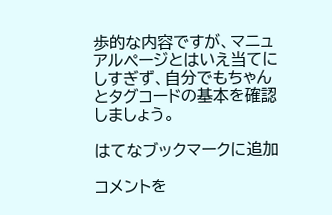歩的な内容ですが、マニュアルページとはいえ当てにしすぎず、自分でもちゃんとタグコードの基本を確認しましょう。

はてなブックマークに追加

コメントを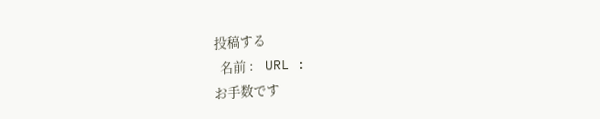投稿する
  名前 :    URL :
お手数です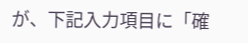が、下記入力項目に「確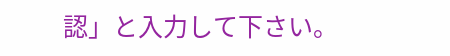認」と入力して下さい。